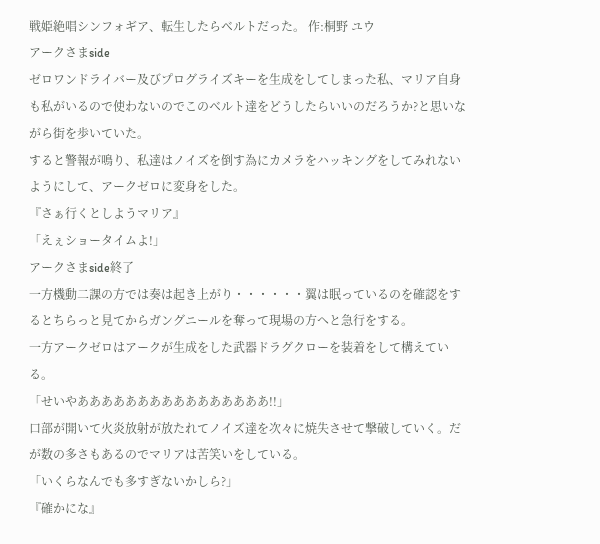戦姫絶唱シンフォギア、転生したらベルトだった。 作:桐野 ユウ
アークさまside
ゼロワンドライバー及びプログライズキーを生成をしてしまった私、マリア自身も私がいるので使わないのでこのベルト達をどうしたらいいのだろうか?と思いながら街を歩いていた。
すると警報が鳴り、私達はノイズを倒す為にカメラをハッキングをしてみれないようにして、アークゼロに変身をした。
『さぁ行くとしようマリア』
「えぇショータイムよ!」
アークさまside終了
一方機動二課の方では奏は起き上がり・・・・・・翼は眠っているのを確認をするとちらっと見てからガングニールを奪って現場の方へと急行をする。
一方アークゼロはアークが生成をした武器ドラグクローを装着をして構えている。
「せいやああああああああああああああああ!!」
口部が開いて火炎放射が放たれてノイズ達を次々に焼失させて撃破していく。だが数の多さもあるのでマリアは苦笑いをしている。
「いくらなんでも多すぎないかしら?」
『確かにな』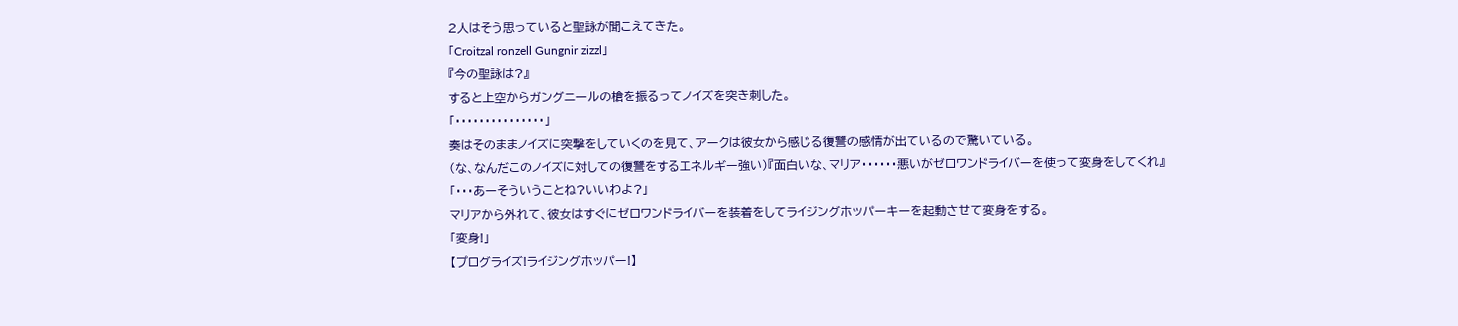2人はそう思っていると聖詠が聞こえてきた。
「Croitzal ronzell Gungnir zizzl」
『今の聖詠は?』
すると上空からガングニールの槍を振るってノイズを突き刺した。
「・・・・・・・・・・・・・・・」
奏はそのままノイズに突撃をしていくのを見て、アークは彼女から感じる復讐の感情が出ているので驚いている。
(な、なんだこのノイズに対しての復讐をするエネルギー強い)『面白いな、マリア・・・・・・悪いがゼロワンドライバーを使って変身をしてくれ』
「・・・あーそういうことね?いいわよ?」
マリアから外れて、彼女はすぐにゼロワンドライバーを装着をしてライジングホッパーキーを起動させて変身をする。
「変身!」
【プログライズ!ライジングホッパー!】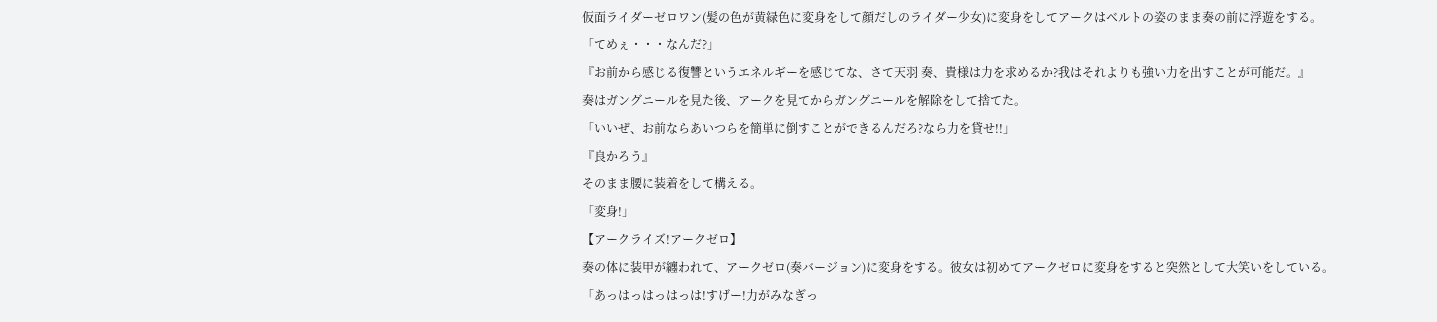仮面ライダーゼロワン(髪の色が黄緑色に変身をして顔だしのライダー少女)に変身をしてアークはベルトの姿のまま奏の前に浮遊をする。
「てめぇ・・・なんだ?」
『お前から感じる復讐というエネルギーを感じてな、さて天羽 奏、貴様は力を求めるか?我はそれよりも強い力を出すことが可能だ。』
奏はガングニールを見た後、アークを見てからガングニールを解除をして捨てた。
「いいぜ、お前ならあいつらを簡単に倒すことができるんだろ?なら力を貸せ!!」
『良かろう』
そのまま腰に装着をして構える。
「変身!」
【アークライズ!アークゼロ】
奏の体に装甲が纏われて、アークゼロ(奏バージョン)に変身をする。彼女は初めてアークゼロに変身をすると突然として大笑いをしている。
「あっはっはっはっは!すげー!力がみなぎっ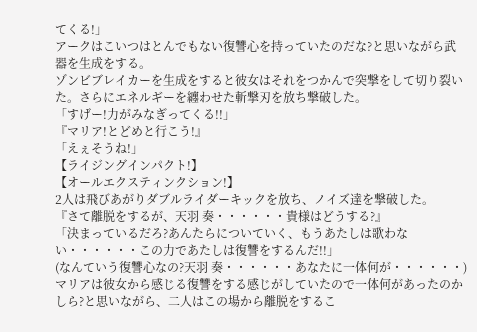てくる!」
アークはこいつはとんでもない復讐心を持っていたのだな?と思いながら武器を生成をする。
ゾンビブレイカーを生成をすると彼女はそれをつかんで突撃をして切り裂いた。さらにエネルギーを纏わせた斬撃刃を放ち撃破した。
「すげー!力がみなぎってくる!!」
『マリア!とどめと行こう!』
「えぇそうね!」
【ライジングインパクト!】
【オールエクスティンクション!】
2人は飛びあがりダブルライダーキックを放ち、ノイズ達を撃破した。
『さて離脱をするが、天羽 奏・・・・・・貴様はどうする?』
「決まっているだろ?あんたらについていく、もうあたしは歌わない・・・・・・この力であたしは復讐をするんだ!!」
(なんていう復讐心なの?天羽 奏・・・・・・あなたに一体何が・・・・・・)
マリアは彼女から感じる復讐をする感じがしていたので一体何があったのかしら?と思いながら、二人はこの場から離脱をするこ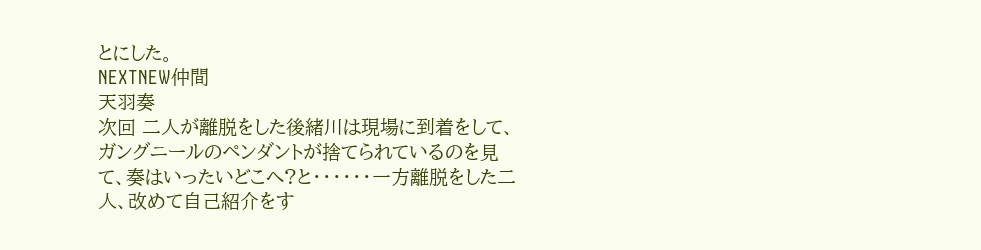とにした。
NEXTNEW仲間
天羽奏
次回 二人が離脱をした後緒川は現場に到着をして、ガングニールのペンダントが捨てられているのを見て、奏はいったいどこへ?と・・・・・・一方離脱をした二人、改めて自己紹介をす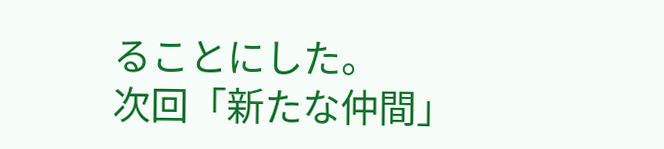ることにした。
次回「新たな仲間」